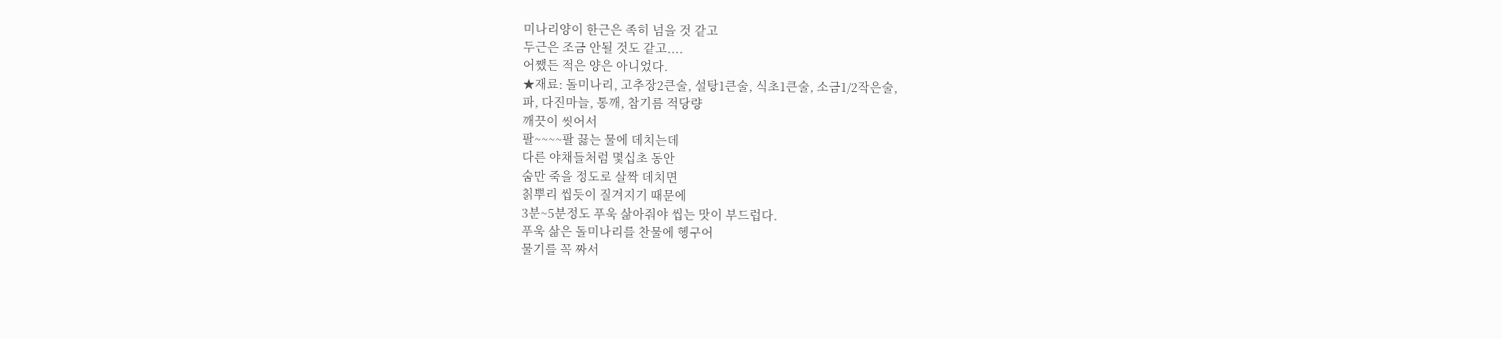미나리양이 한근은 족히 넘을 것 같고
두근은 조금 안될 것도 같고....
어쨌든 적은 양은 아니었다.
★재료: 돌미나리, 고추장2큰술, 설탕1큰술, 식초1큰술, 소금1/2작은술,
파, 다진마늘, 통깨, 참기름 적당량
깨끗이 씻어서
팔~~~~팔 끓는 물에 데치는데
다른 야채들처럼 몇십초 동안
숨만 죽을 정도로 살짝 데치면
칡뿌리 씹듯이 질겨지기 때문에
3분~5분정도 푸욱 삶아줘야 씹는 맛이 부드럽다.
푸욱 삶은 돌미나리를 찬물에 헹구어
물기를 꼭 짜서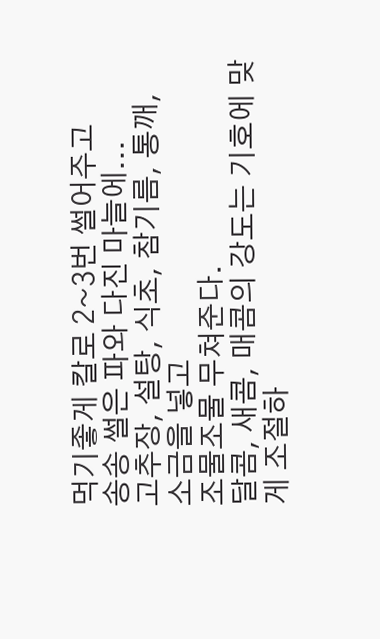먹기좋게 칼로 2~3번 썰어주고
송송 썰은 파와 다진 마늘에...
고추장, 설탕, 식초, 참기름, 통깨, 소금을 넣고
조물조물 무쳐준다.
달콤, 새콤, 매콤의 강도는 기호에 맞게 조절하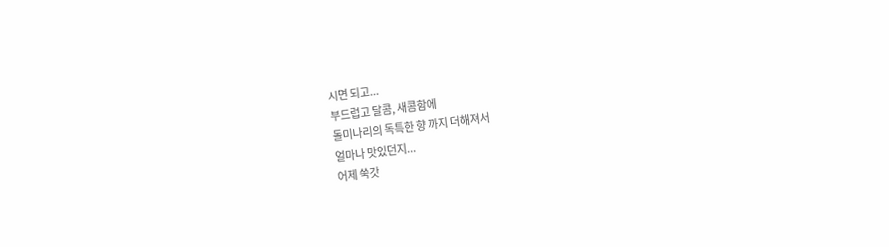시면 되고...
부드럽고 달콤, 새콤함에
돌미나리의 독특한 향 까지 더해져서
얼마나 맛있던지...
어제 쑥갓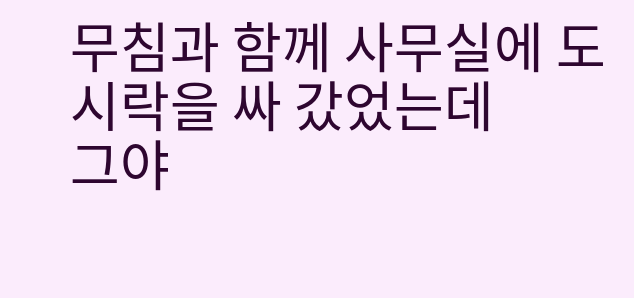무침과 함께 사무실에 도시락을 싸 갔었는데
그야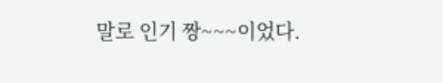말로 인기 짱~~~이었다.